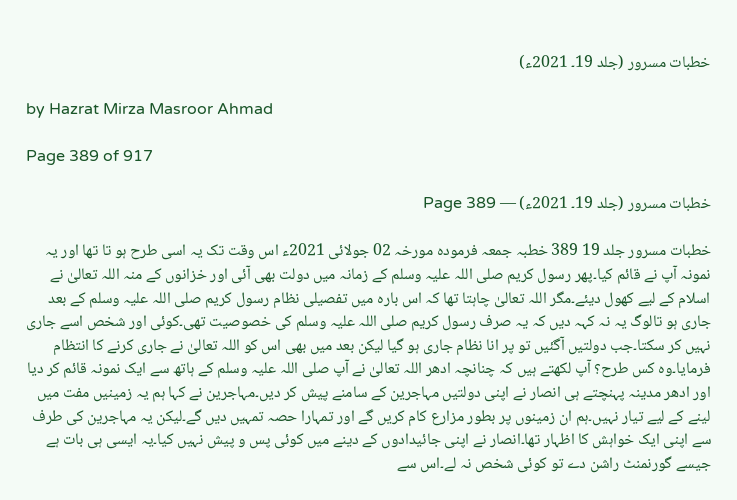خطبات مسرور (جلد 19۔ 2021ء)

by Hazrat Mirza Masroor Ahmad

Page 389 of 917

خطبات مسرور (جلد 19۔ 2021ء) — Page 389

خطبات مسرور جلد 19 389 خطبہ جمعہ فرمودہ مورخہ 02 جولائی 2021ء اس وقت تک یہ اسی طرح ہو تا تھا اور یہ نمونہ آپ نے قائم کیا۔پھر رسول کریم صلی اللہ علیہ وسلم کے زمانہ میں دولت بھی آئی اور خزانوں کے منہ اللہ تعالیٰ نے اسلام کے لیے کھول دیئے۔مگر اللہ تعالیٰ چاہتا تھا کہ اس بارہ میں تفصیلی نظام رسول کریم صلی اللہ علیہ وسلم کے بعد جاری ہو تالوگ یہ نہ کہہ دیں کہ یہ صرف رسول کریم صلی اللہ علیہ وسلم کی خصوصیت تھی۔کوئی اور شخص اسے جاری نہیں کر سکتا۔جب دولتیں آگئیں تو پر انا نظام جاری ہو گیا لیکن بعد میں بھی اس کو اللہ تعالیٰ نے جاری کرنے کا انتظام فرمایا۔وہ کس طرح؟ آپ لکھتے ہیں کہ چنانچہ ادھر اللہ تعالیٰ نے آپ صلی اللہ علیہ وسلم کے ہاتھ سے ایک نمونہ قائم کر دیا اور ادھر مدینہ پہنچتے ہی انصار نے اپنی دولتیں مہاجرین کے سامنے پیش کر دیں۔مہاجرین نے کہا ہم یہ زمینیں مفت میں لینے کے لیے تیار نہیں۔ہم ان زمینوں پر بطور مزارع کام کریں گے اور تمہارا حصہ تمہیں دیں گے۔لیکن یہ مہاجرین کی طرف سے اپنی ایک خواہش کا اظہار تھا۔انصار نے اپنی جائیدادوں کے دینے میں کوئی پس و پیش نہیں کیا۔یہ ایسی ہی بات ہے جیسے گورنمنٹ راشن دے تو کوئی شخص نہ لے۔اس سے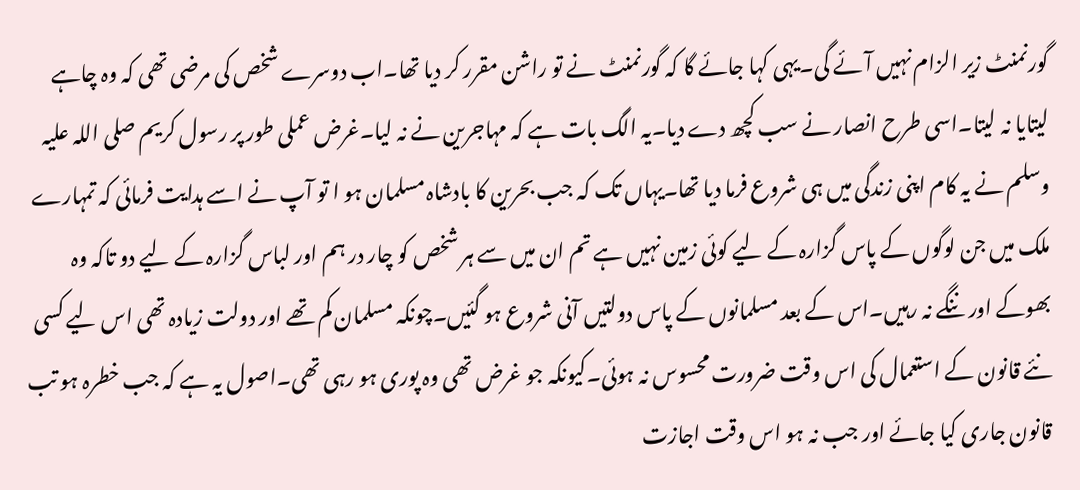گورنمنٹ زیر الزام نہیں آئے گی۔یہی کہا جائے گا کہ گورنمنٹ نے تو راشن مقرر کر دیا تھا۔اب دوسرے شخص کی مرضی تھی کہ وہ چاہے لیتایا نہ لیتا۔اسی طرح انصار نے سب کچھ دے دیا۔یہ الگ بات ہے کہ مہاجرین نے نہ لیا۔غرض عملی طور پر رسول کریم صلی اللہ علیہ وسلم نے یہ کام اپنی زندگی میں ہی شروع فرما دیا تھا۔یہاں تک کہ جب بحرین کا بادشاہ مسلمان ہو ا تو آپ نے اسے ہدایت فرمائی کہ تمہارے ملک میں جن لوگوں کے پاس گزارہ کے لیے کوئی زمین نہیں ہے تم ان میں سے ہر شخص کو چار در ہم اور لباس گزارہ کے لیے دو تاکہ وہ بھوکے اور ننگے نہ رہیں۔اس کے بعد مسلمانوں کے پاس دولتیں آنی شروع ہو گئیں۔چونکہ مسلمان کم تھے اور دولت زیادہ تھی اس لیے کسی نئے قانون کے استعمال کی اس وقت ضرورت محسوس نہ ہوئی۔کیونکہ جو غرض تھی وہ پوری ہو رہی تھی۔اصول یہ ہے کہ جب خطرہ ہو تب قانون جاری کیا جائے اور جب نہ ہو اس وقت اجازت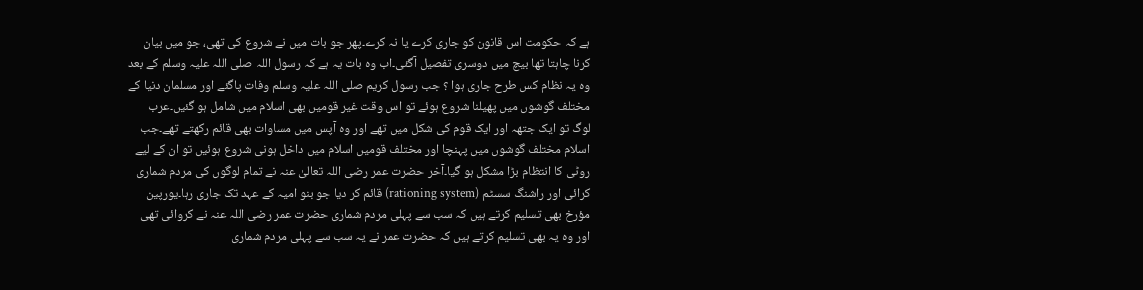ہے کہ حکومت اس قانون کو جاری کرے یا نہ کرے۔پھر جو بات میں نے شروع کی تھی، جو میں بیان کرنا چاہتا تھا بیچ میں دوسری تفصیل آگئی۔اب وہ بات یہ ہے کہ رسول اللہ صلی اللہ علیہ وسلم کے بعد وہ یہ نظام کس طرح جاری ہوا ؟ جب رسول کریم صلی اللہ علیہ وسلم وفات پاگئے اور مسلمان دنیا کے مختلف گوشوں میں پھیلنا شروع ہوئے تو اس وقت غیر قومیں بھی اسلام میں شامل ہو گئیں۔عرب لوگ تو ایک جتھہ اور ایک قوم کی شکل میں تھے اور وہ آپس میں مساوات بھی قائم رکھتے تھے۔جب اسلام مختلف گوشوں میں پہنچا اور مختلف قومیں اسلام میں داخل ہونی شروع ہوئیں تو ان کے لیے روٹی کا انتظام بڑا مشکل ہو گیا۔آخر حضرت عمر رضی اللہ تعالیٰ عنہ نے تمام لوگوں کی مردم شماری کرائی اور راشنگ سسٹم (rationing system) قائم کر دیا جو بنو امیہ کے عہد تک جاری رہا۔یورپین مؤرخ بھی تسلیم کرتے ہیں کہ سب سے پہلی مردم شماری حضرت عمر رضی اللہ عنہ نے کروائی تھی اور وہ یہ بھی تسلیم کرتے ہیں کہ حضرت عمر نے یہ سب سے پہلی مردم شماری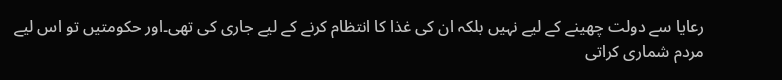رعایا سے دولت چھینے کے لیے نہیں بلکہ ان کی غذا کا انتظام کرنے کے لیے جاری کی تھی۔اور حکومتیں تو اس لیے مردم شماری کراتی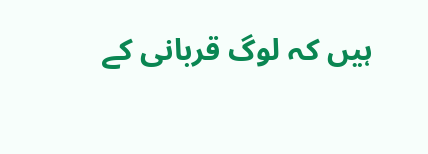ہیں کہ لوگ قربانی کے